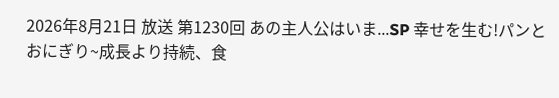2026年8月21日 放送 第1230回 あの主人公はいま...SP 幸せを生む!パンとおにぎり~成長より持続、食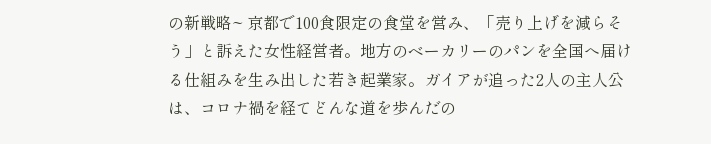の新戦略~ 京都で100食限定の食堂を営み、「売り上げを減らそう」と訴えた女性経営者。地方のベーカリーのパンを全国へ届ける仕組みを生み出した若き起業家。ガイアが追った2人の主人公は、コロナ禍を経てどんな道を歩んだの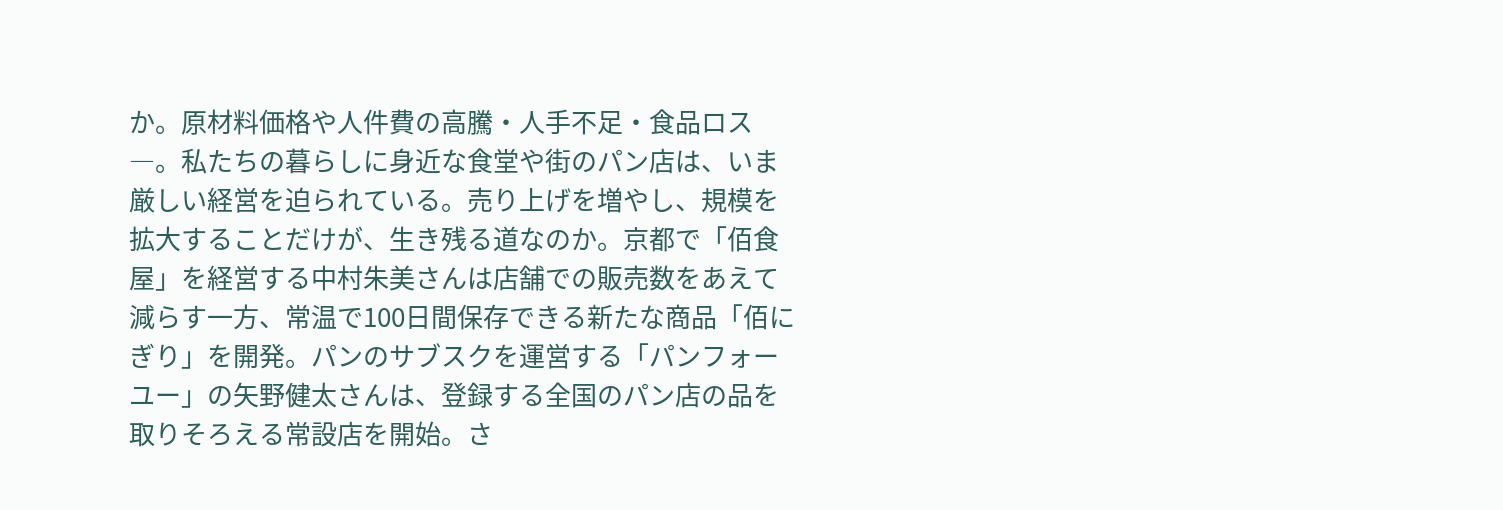か。原材料価格や人件費の高騰・人手不足・食品ロス―。私たちの暮らしに身近な食堂や街のパン店は、いま厳しい経営を迫られている。売り上げを増やし、規模を拡大することだけが、生き残る道なのか。京都で「佰食屋」を経営する中村朱美さんは店舗での販売数をあえて減らす一方、常温で100日間保存できる新たな商品「佰にぎり」を開発。パンのサブスクを運営する「パンフォーユー」の矢野健太さんは、登録する全国のパン店の品を取りそろえる常設店を開始。さ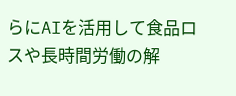らにAIを活用して食品ロスや長時間労働の解